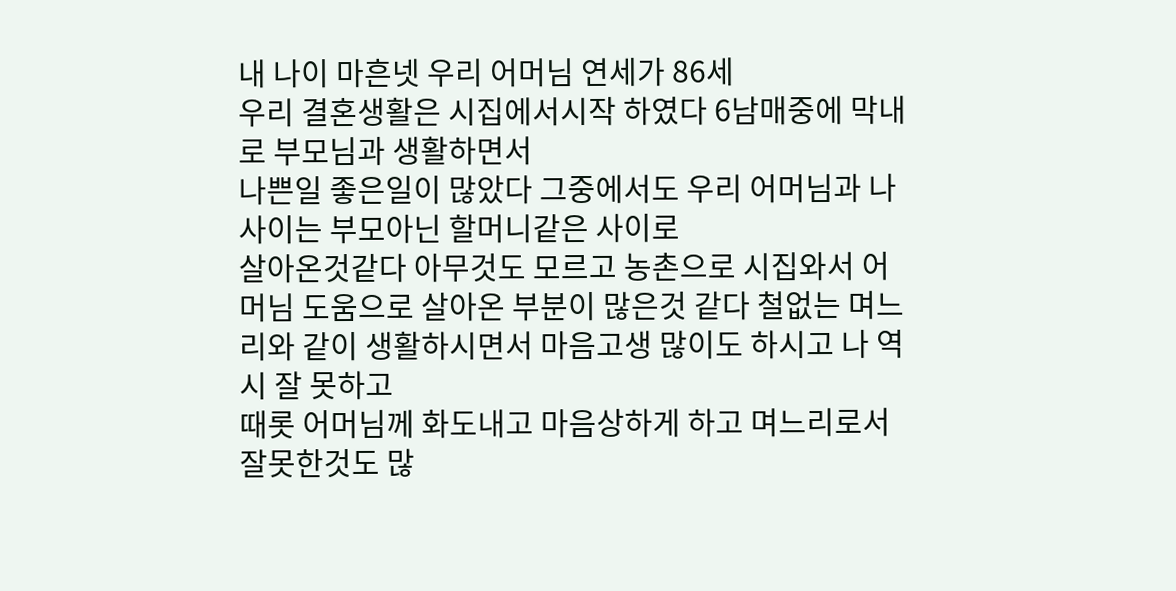내 나이 마흔넷 우리 어머님 연세가 86세
우리 결혼생활은 시집에서시작 하였다 6남매중에 막내로 부모님과 생활하면서
나쁜일 좋은일이 많았다 그중에서도 우리 어머님과 나사이는 부모아닌 할머니같은 사이로
살아온것같다 아무것도 모르고 농촌으로 시집와서 어머님 도움으로 살아온 부분이 많은것 같다 철없는 며느리와 같이 생활하시면서 마음고생 많이도 하시고 나 역시 잘 못하고
때롯 어머님께 화도내고 마음상하게 하고 며느리로서 잘못한것도 많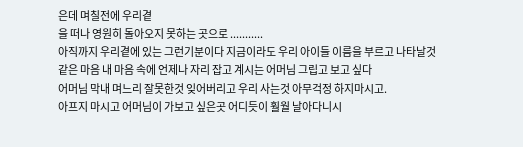은데 며칠전에 우리곁
을 떠나 영원히 돌아오지 못하는 곳으로 ...........
아직까지 우리곁에 있는 그런기분이다 지금이라도 우리 아이들 이름을 부르고 나타날것
같은 마음 내 마음 속에 언제나 자리 잡고 계시는 어머님 그립고 보고 싶다
어머님 막내 며느리 잘못한것 잊어버리고 우리 사는것 아무걱정 하지마시고.
아프지 마시고 어머님이 가보고 싶은곳 어디듯이 훨월 날아다니시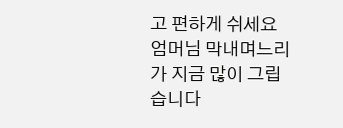고 편하게 쉬세요
엄머님 막내며느리가 지금 많이 그립습니다